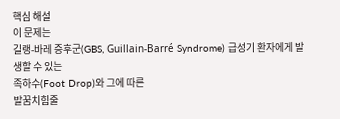핵심 해설
이 문제는
길랭-바레 증후군(GBS, Guillain-Barré Syndrome) 급성기 환자에게 발생할 수 있는
족하수(Foot Drop)와 그에 따른
발꿈치힘줄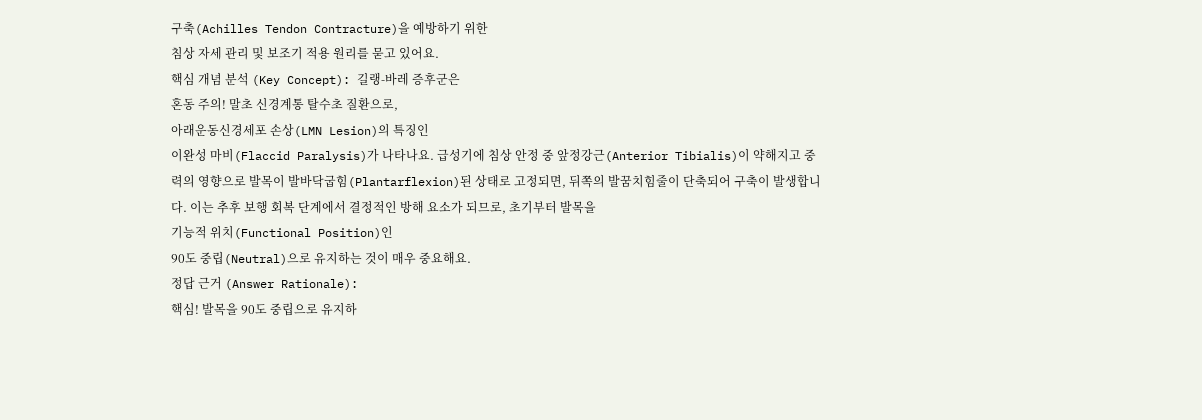구축(Achilles Tendon Contracture)을 예방하기 위한
침상 자세 관리 및 보조기 적용 원리를 묻고 있어요.
핵심 개념 분석 (Key Concept): 길랭-바레 증후군은
혼동 주의! 말초 신경계통 탈수초 질환으로,
아래운동신경세포 손상(LMN Lesion)의 특징인
이완성 마비(Flaccid Paralysis)가 나타나요. 급성기에 침상 안정 중 앞정강근(Anterior Tibialis)이 약해지고 중력의 영향으로 발목이 발바닥굽힘(Plantarflexion)된 상태로 고정되면, 뒤쪽의 발꿈치힘줄이 단축되어 구축이 발생합니다. 이는 추후 보행 회복 단계에서 결정적인 방해 요소가 되므로, 초기부터 발목을
기능적 위치(Functional Position)인
90도 중립(Neutral)으로 유지하는 것이 매우 중요해요.
정답 근거 (Answer Rationale):
핵심! 발목을 90도 중립으로 유지하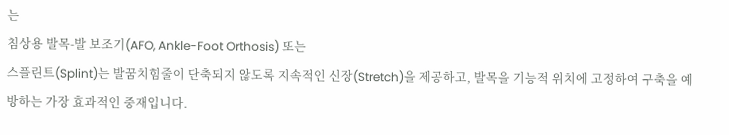는
침상용 발목-발 보조기(AFO, Ankle-Foot Orthosis) 또는
스플린트(Splint)는 발꿈치힘줄이 단축되지 않도록 지속적인 신장(Stretch)을 제공하고, 발목을 기능적 위치에 고정하여 구축을 예방하는 가장 효과적인 중재입니다.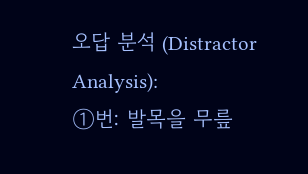오답 분석 (Distractor Analysis):
①번: 발목을 무릎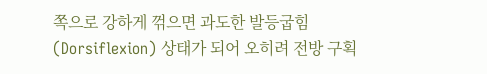쪽으로 강하게 꺾으면 과도한 발등굽힘(Dorsiflexion) 상태가 되어 오히려 전방 구획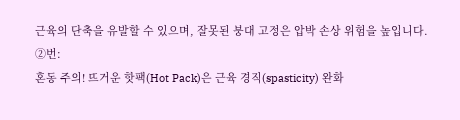근육의 단축을 유발할 수 있으며, 잘못된 붕대 고정은 압박 손상 위험을 높입니다.
②번:
혼동 주의! 뜨거운 핫팩(Hot Pack)은 근육 경직(spasticity) 완화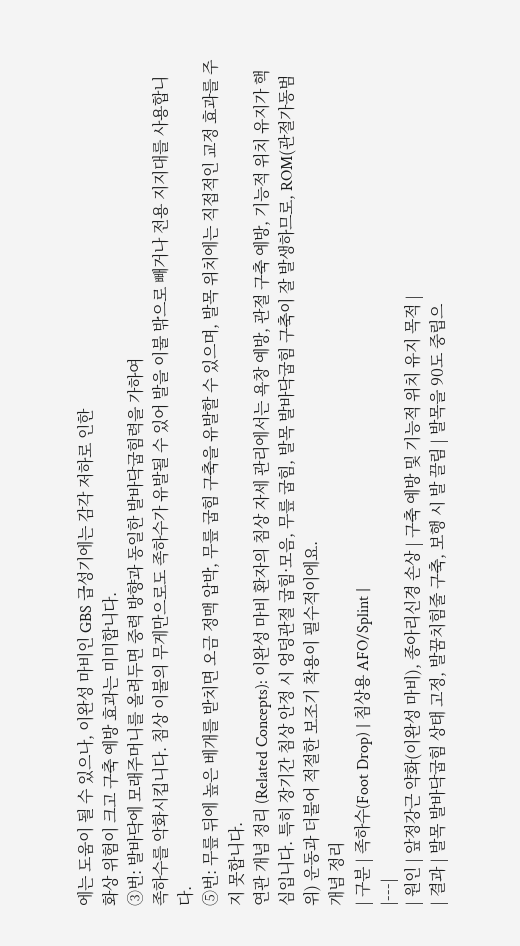에는 도움이 될 수 있으나, 이완성 마비인 GBS 급성기에는 감각 저하로 인한
화상 위험이 크고 구축 예방 효과는 미미합니다.
③번: 발바닥에 모래주머니를 올려두면 중력 방향과 동일한 발바닥굽힘력을 가하여
족하수를 악화시킵니다. 침상 이불의 무게만으로도 족하수가 유발될 수 있어 발을 이불 밖으로 빼거나 전용 지지대를 사용합니다.
⑤번: 무릎 뒤에 높은 베개를 받치면 오금 정맥 압박, 무릎 굽힘 구축을 유발할 수 있으며, 발목 위치에는 직접적인 교정 효과를 주지 못합니다.
연관 개념 정리 (Related Concepts): 이완성 마비 환자의 침상 자세 관리에서는 욕창 예방, 관절 구축 예방, 기능적 위치 유지가 핵심입니다. 특히 장기간 침상 안정 시 엉덩관절 굽힘·모음, 무릎 굽힘, 발목 발바닥굽힘 구축이 잘 발생하므로, ROM(관절가동범위) 운동과 더불어 적절한 보조기 착용이 필수적이에요.
개념 정리
| 구분 | 족하수(Foot Drop) | 침상용 AFO/Splint |
|---|
| 원인 | 앞정강근 약화(이완성 마비), 종아리신경 손상 | 구축 예방 및 기능적 위치 유지 목적 |
| 결과 | 발목 발바닥굽힘 상태 고정, 발꿈치힘줄 구축, 보행 시 발 끌림 | 발목을 90도 중립으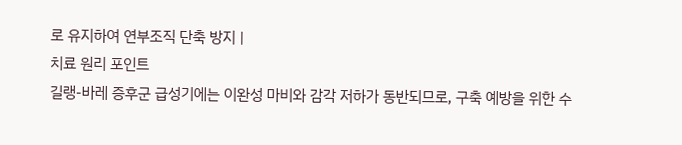로 유지하여 연부조직 단축 방지 |
치료 원리 포인트
길랭-바레 증후군 급성기에는 이완성 마비와 감각 저하가 동반되므로, 구축 예방을 위한 수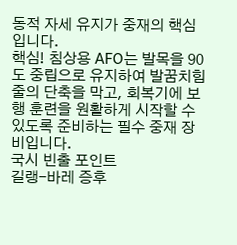동적 자세 유지가 중재의 핵심입니다.
핵심! 침상용 AFO는 발목을 90도 중립으로 유지하여 발꿈치힘줄의 단축을 막고, 회복기에 보행 훈련을 원활하게 시작할 수 있도록 준비하는 필수 중재 장비입니다.
국시 빈출 포인트
길랭-바레 증후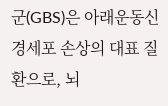군(GBS)은 아래운동신경세포 손상의 대표 질환으로, 뇌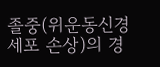졸중(위운동신경세포 손상)의 경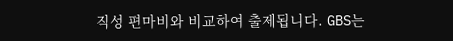직성 편마비와 비교하여 출제됩니다. GBS는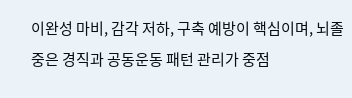이완성 마비, 감각 저하, 구축 예방이 핵심이며, 뇌졸중은 경직과 공동운동 패턴 관리가 중점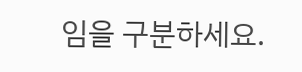임을 구분하세요.